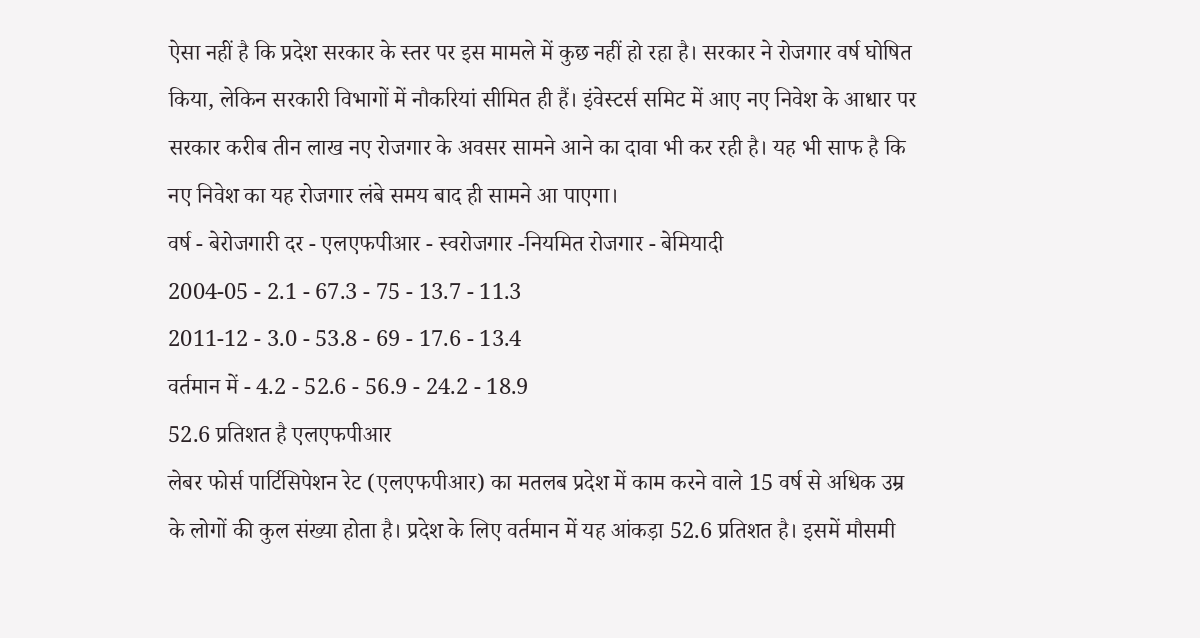ऐसा नहीं है कि प्रदेश सरकार के स्तर पर इस मामले में कुछ नहीं हो रहा है। सरकार ने रोजगार वर्ष घोषित किया, लेकिन सरकारी विभागों में नौकरियां सीमित ही हैं। इंवेस्टर्स समिट में आए नए निवेश के आधार पर सरकार करीब तीन लाख नए रोजगार के अवसर सामने आने का दावा भी कर रही है। यह भी साफ है कि नए निवेश का यह रोजगार लंबे समय बाद ही सामने आ पाएगा।
वर्ष - बेरोजगारी दर - एलएफपीआर - स्वरोजगार -नियमित रोजगार - बेमियादी
2004-05 - 2.1 - 67.3 - 75 - 13.7 - 11.3
2011-12 - 3.0 - 53.8 - 69 - 17.6 - 13.4
वर्तमान में - 4.2 - 52.6 - 56.9 - 24.2 - 18.9
52.6 प्रतिशत है एलएफपीआर
लेबर फोर्स पार्टिसिपेशन रेट (एलएफपीआर) का मतलब प्रदेश में काम करने वाले 15 वर्ष से अधिक उम्र के लोगों की कुल संख्या होता है। प्रदेश के लिए वर्तमान में यह आंकड़ा 52.6 प्रतिशत है। इसमें मौसमी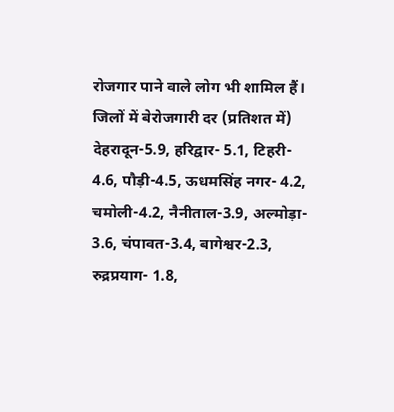रोजगार पाने वाले लोग भी शामिल हैं।
जिलों में बेरोजगारी दर (प्रतिशत में)
देहरादून-5.9, हरिद्वार- 5.1, टिहरी- 4.6, पौड़ी-4.5, ऊधमसिंह नगर- 4.2, चमोली-4.2, नैनीताल-3.9, अल्मोड़ा- 3.6, चंपावत-3.4, बागेश्वर-2.3, रुद्रप्रयाग- 1.8,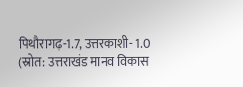पिथौरागढ़-1.7, उत्तरकाशी- 1.0
(स्रोत: उत्तराखंड मानव विकास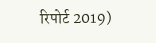रिपोर्ट 2019)